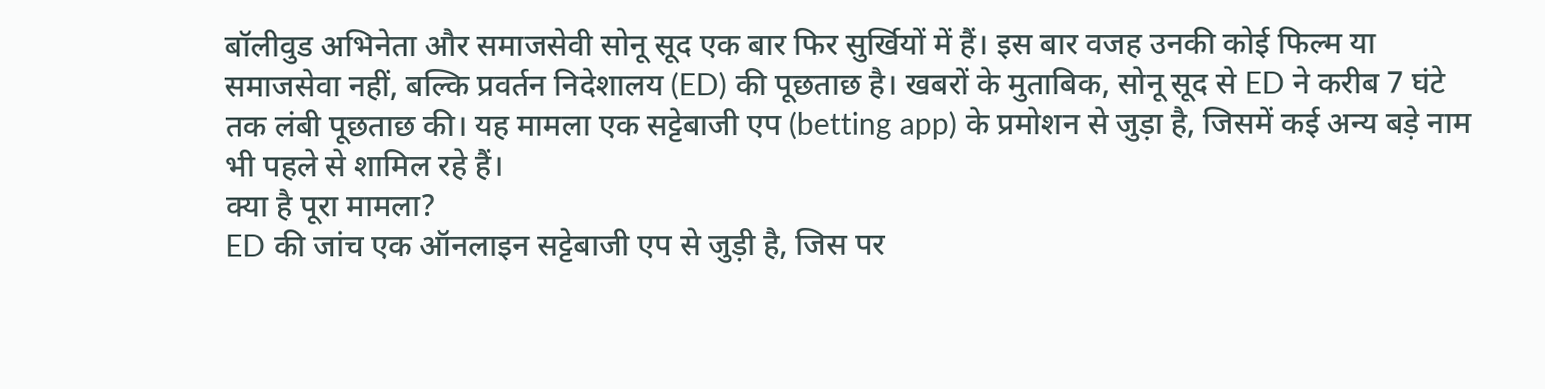बॉलीवुड अभिनेता और समाजसेवी सोनू सूद एक बार फिर सुर्खियों में हैं। इस बार वजह उनकी कोई फिल्म या समाजसेवा नहीं, बल्कि प्रवर्तन निदेशालय (ED) की पूछताछ है। खबरों के मुताबिक, सोनू सूद से ED ने करीब 7 घंटे तक लंबी पूछताछ की। यह मामला एक सट्टेबाजी एप (betting app) के प्रमोशन से जुड़ा है, जिसमें कई अन्य बड़े नाम भी पहले से शामिल रहे हैं।
क्या है पूरा मामला?
ED की जांच एक ऑनलाइन सट्टेबाजी एप से जुड़ी है, जिस पर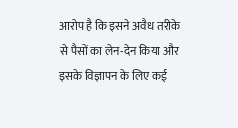आरोप है कि इसने अवैध तरीके से पैसों का लेन-देन किया और इसके विज्ञापन के लिए कई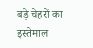बड़े चेहरों का इस्तेमाल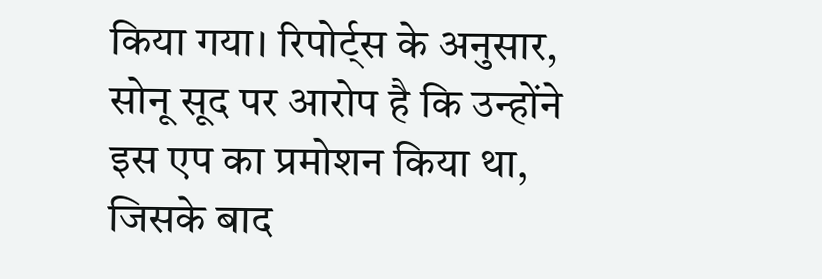किया गया। रिपोर्ट्स के अनुसार, सोनू सूद पर आरोप है कि उन्होंने इस एप का प्रमोशन किया था, जिसके बाद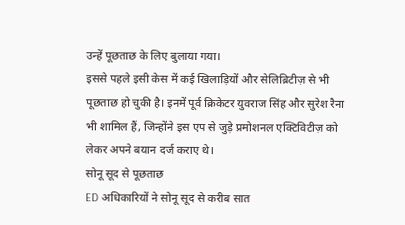उन्हें पूछताछ के लिए बुलाया गया।
इससे पहले इसी केस में कई खिलाड़ियों और सेलिब्रिटीज़ से भी पूछताछ हो चुकी है। इनमें पूर्व क्रिकेटर युवराज सिंह और सुरेश रैना भी शामिल हैं, जिन्होंने इस एप से जुड़े प्रमोशनल एक्टिविटीज़ को लेकर अपने बयान दर्ज कराए थे।
सोनू सूद से पूछताछ
ED अधिकारियों ने सोनू सूद से करीब सात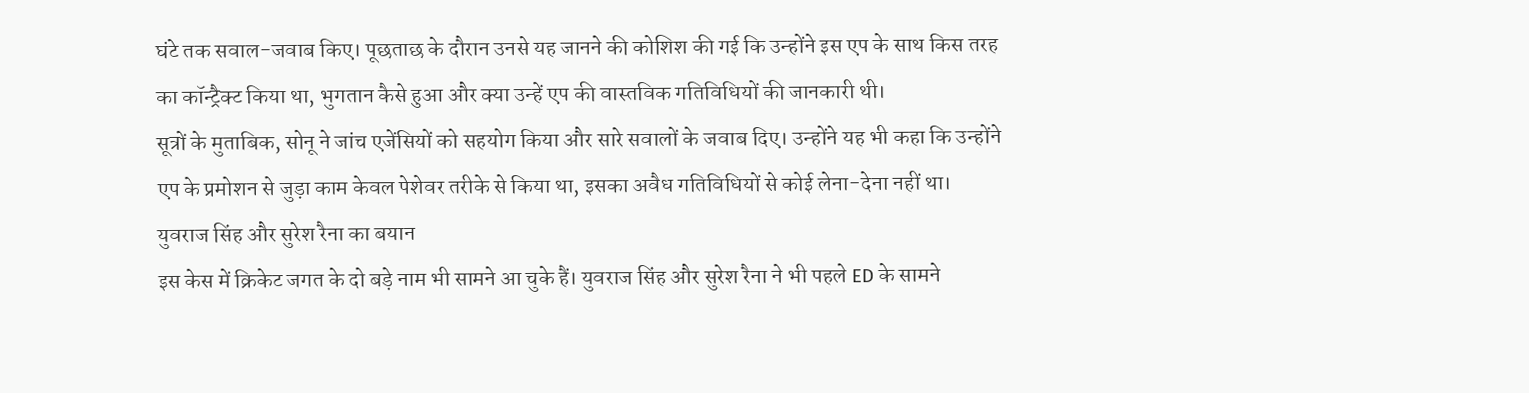घंटे तक सवाल-जवाब किए। पूछताछ के दौरान उनसे यह जानने की कोशिश की गई कि उन्होंने इस एप के साथ किस तरह का कॉन्ट्रैक्ट किया था, भुगतान कैसे हुआ और क्या उन्हें एप की वास्तविक गतिविधियों की जानकारी थी।
सूत्रों के मुताबिक, सोनू ने जांच एजेंसियों को सहयोग किया और सारे सवालों के जवाब दिए। उन्होंने यह भी कहा कि उन्होंने एप के प्रमोशन से जुड़ा काम केवल पेशेवर तरीके से किया था, इसका अवैध गतिविधियों से कोई लेना-देना नहीं था।
युवराज सिंह और सुरेश रैना का बयान
इस केस में क्रिकेट जगत के दो बड़े नाम भी सामने आ चुके हैं। युवराज सिंह और सुरेश रैना ने भी पहले ED के सामने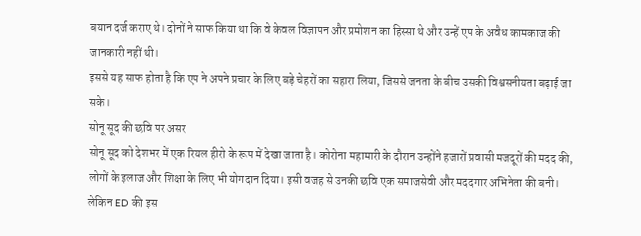बयान दर्ज कराए थे। दोनों ने साफ किया था कि वे केवल विज्ञापन और प्रमोशन का हिस्सा थे और उन्हें एप के अवैध कामकाज की जानकारी नहीं थी।
इससे यह साफ होता है कि एप ने अपने प्रचार के लिए बड़े चेहरों का सहारा लिया, जिससे जनता के बीच उसकी विश्वसनीयता बढ़ाई जा सके।
सोनू सूद की छवि पर असर
सोनू सूद को देशभर में एक रियल हीरो के रूप में देखा जाता है। कोरोना महामारी के दौरान उन्होंने हजारों प्रवासी मजदूरों की मदद की, लोगों के इलाज और शिक्षा के लिए भी योगदान दिया। इसी वजह से उनकी छवि एक समाजसेवी और मददगार अभिनेता की बनी।
लेकिन ED की इस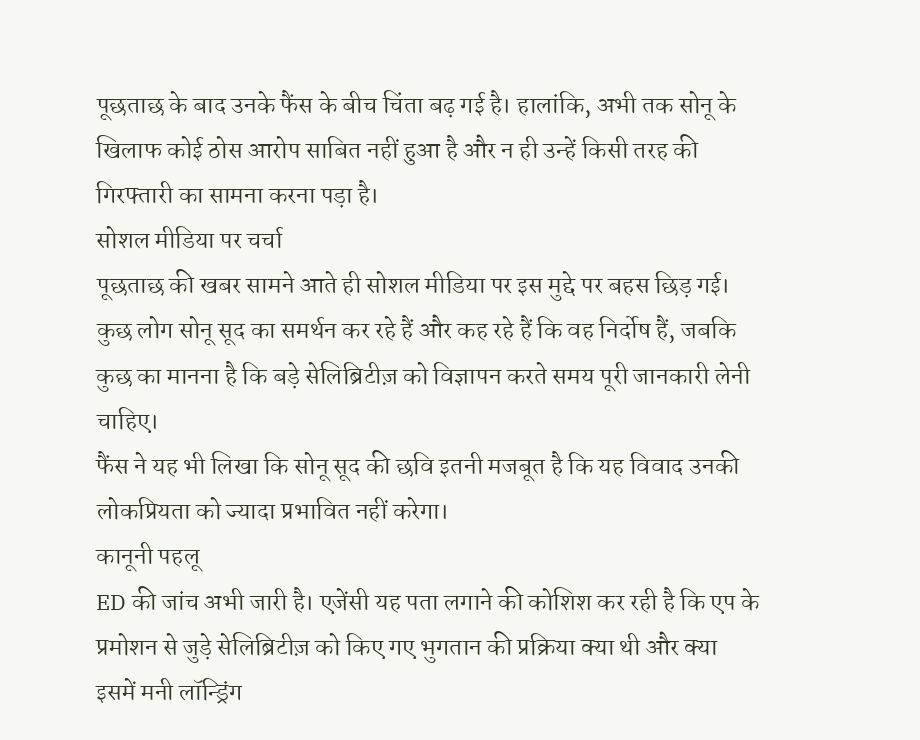पूछताछ के बाद उनके फैंस के बीच चिंता बढ़ गई है। हालांकि, अभी तक सोनू के खिलाफ कोई ठोस आरोप साबित नहीं हुआ है और न ही उन्हें किसी तरह की गिरफ्तारी का सामना करना पड़ा है।
सोशल मीडिया पर चर्चा
पूछताछ की खबर सामने आते ही सोशल मीडिया पर इस मुद्दे पर बहस छिड़ गई। कुछ लोग सोनू सूद का समर्थन कर रहे हैं और कह रहे हैं कि वह निर्दोष हैं, जबकि कुछ का मानना है कि बड़े सेलिब्रिटीज़ को विज्ञापन करते समय पूरी जानकारी लेनी चाहिए।
फैंस ने यह भी लिखा कि सोनू सूद की छवि इतनी मजबूत है कि यह विवाद उनकी लोकप्रियता को ज्यादा प्रभावित नहीं करेगा।
कानूनी पहलू
ED की जांच अभी जारी है। एजेंसी यह पता लगाने की कोशिश कर रही है कि एप के प्रमोशन से जुड़े सेलिब्रिटीज़ को किए गए भुगतान की प्रक्रिया क्या थी और क्या इसमें मनी लॉन्ड्रिंग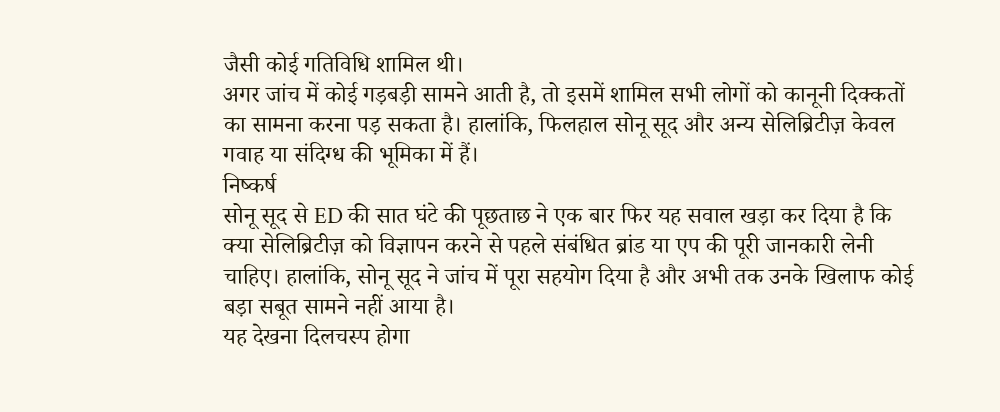जैसी कोई गतिविधि शामिल थी।
अगर जांच में कोई गड़बड़ी सामने आती है, तो इसमें शामिल सभी लोगों को कानूनी दिक्कतों का सामना करना पड़ सकता है। हालांकि, फिलहाल सोनू सूद और अन्य सेलिब्रिटीज़ केवल गवाह या संदिग्ध की भूमिका में हैं।
निष्कर्ष
सोनू सूद से ED की सात घंटे की पूछताछ ने एक बार फिर यह सवाल खड़ा कर दिया है कि क्या सेलिब्रिटीज़ को विज्ञापन करने से पहले संबंधित ब्रांड या एप की पूरी जानकारी लेनी चाहिए। हालांकि, सोनू सूद ने जांच में पूरा सहयोग दिया है और अभी तक उनके खिलाफ कोई बड़ा सबूत सामने नहीं आया है।
यह देखना दिलचस्प होगा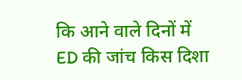कि आने वाले दिनों में ED की जांच किस दिशा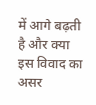में आगे बढ़ती है और क्या इस विवाद का असर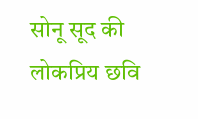सोनू सूद की लोकप्रिय छवि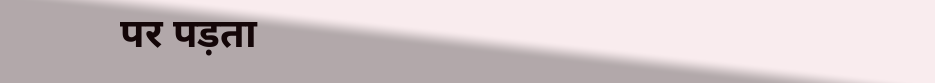पर पड़ता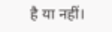है या नहीं।